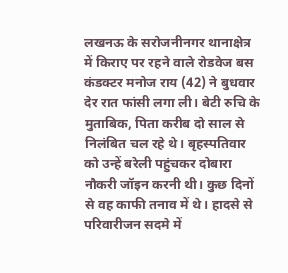लखनऊ के सरोजनीनगर थानाक्षेत्र में किराए पर रहने वाले रोडवेज बस कंडक्टर मनोज राय (42) ने बुधवार देर रात फांसी लगा ली। बेटी रुचि के मुताबिक, पिता करीब दो साल से निलंबित चल रहे थे। बृहस्पतिवार को उन्हें बरेली पहुंचकर दोबारा नौकरी जॉइन करनी थी। कुछ दिनों से वह काफी तनाव में थे। हादसे से परिवारीजन सदमे में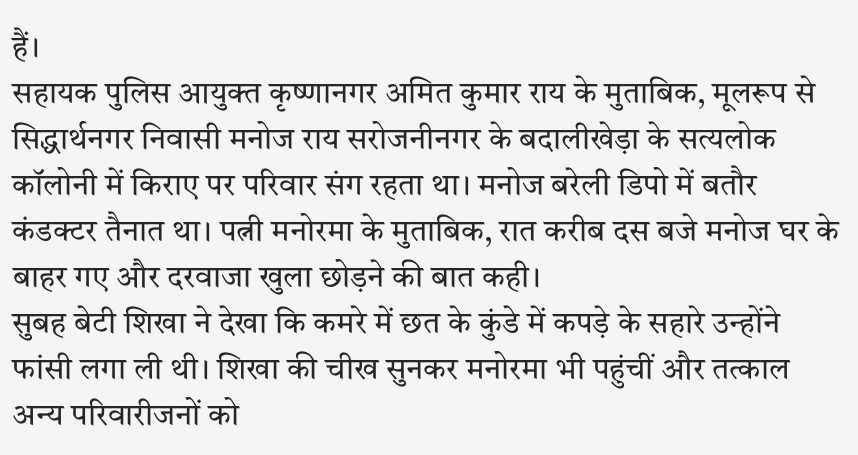हैं।
सहायक पुलिस आयुक्त कृष्णानगर अमित कुमार राय के मुताबिक, मूलरूप से सिद्धार्थनगर निवासी मनोज राय सरोजनीनगर के बदालीखेड़ा के सत्यलोक कॉलोनी में किराए पर परिवार संग रहता था। मनोज बरेली डिपो में बतौर कंडक्टर तैनात था। पत्नी मनोरमा के मुताबिक, रात करीब दस बजे मनोज घर के बाहर गए और दरवाजा खुला छोड़ने की बात कही।
सुबह बेटी शिखा ने देखा कि कमरे में छत के कुंडे में कपड़े के सहारे उन्होंने फांसी लगा ली थी। शिखा की चीख सुनकर मनोरमा भी पहुंचीं और तत्काल अन्य परिवारीजनों को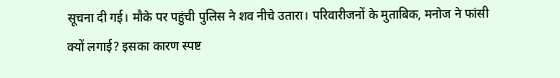सूचना दी गई। मौके पर पहुंची पुलिस ने शव नीचे उतारा। परिवारीजनों के मुताबिक, मनोज ने फांसी क्यों लगाई? इसका कारण स्पष्ट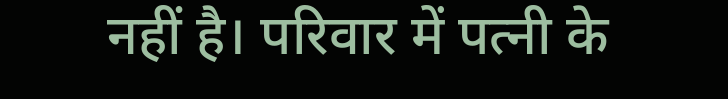नहीं है। परिवार में पत्नी के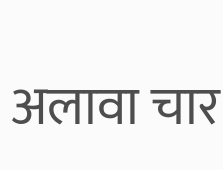अलावा चार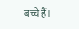बच्चे हैं।